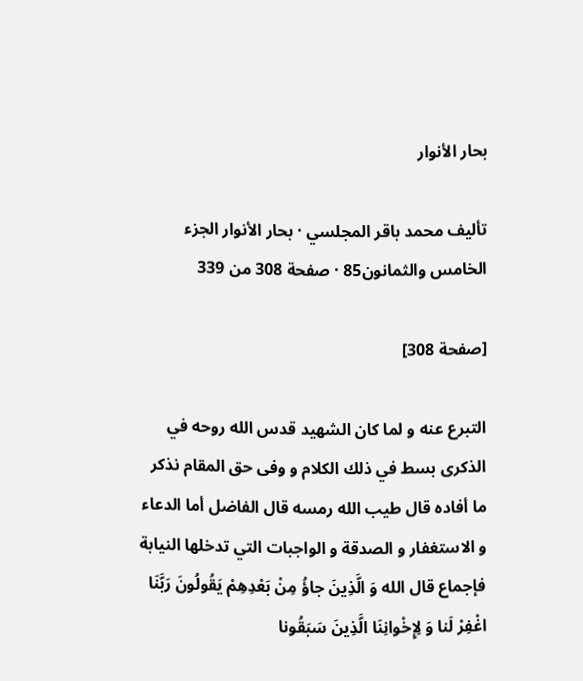بحار الأنوار

تأليف محمد باقر المجلسي · بحار الأنوار الجزء الخامس والثمانون85 · صفحة 308 من 339

[صفحة 308]

التبرع عنه و لما كان الشهيد قدس الله روحه في الذكرى بسط في ذلك الكلام و وفى حق المقام نذكر ما أفاده قال طيب الله رمسه قال الفاضل أما الدعاء و الاستغفار و الصدقة و الواجبات التي تدخلها النيابة فإجماع قال الله وَ الَّذِينَ جاؤُ مِنْ بَعْدِهِمْ يَقُولُونَ رَبَّنَا اغْفِرْ لَنا وَ لِإِخْوانِنَا الَّذِينَ سَبَقُونا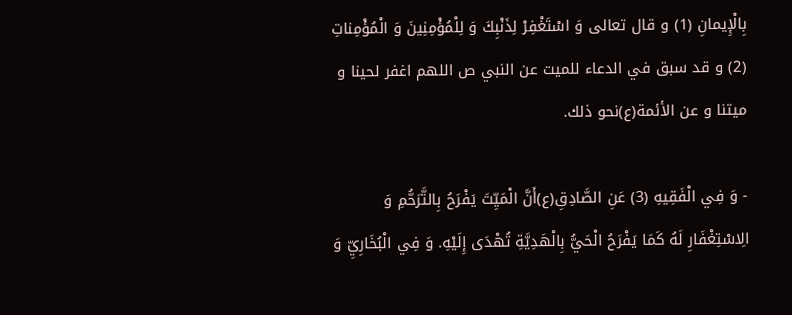بِالْإِيمانِ (1) و قال تعالى وَ اسْتَغْفِرْ لِذَنْبِكَ وَ لِلْمُؤْمِنِينَ وَ الْمُؤْمِناتِ (2) و قد سبق في الدعاء للميت عن النبي ص اللهم اغفر لحينا و ميتنا و عن الأئمة(ع)نحو ذلك.

- وَ فِي الْفَقِيهِ (3) عَنِ الصَّادِقِ(ع)أَنَّ الْمَيِّتَ يَفْرَحُ بِالتَّرَحُّمِ وَ الِاسْتِغْفَارِ لَهُ كَمَا يَفْرَحُ الْحَيُّ بِالْهَدِيَّةِ تُهْدَى إِلَيْهِ. وَ فِي الْبُخَارِيِّ وَ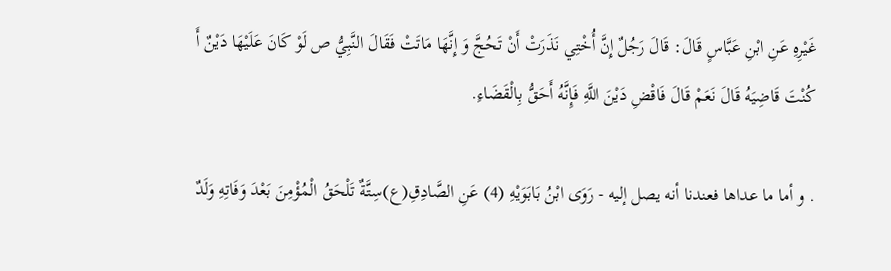غَيْرِهِ عَنِ ابْنِ عَبَّاسٍ قَالَ: قَالَ رَجُلٌ إِنَّ أُخْتِي نَذَرَتْ أَنْ تَحُجَّ وَ إِنَّهَا مَاتَتْ فَقَالَ النَّبِيُّ ص لَوْ كَانَ عَلَيْهَا دَيْنٌ أَ كُنْتَ قَاضِيَهُ قَالَ نَعَمْ قَالَ فَاقْضِ دَيْنَ اللَّهِ فَإِنَّهُ أَحَقُّ بِالْقَضَاءِ.

. و أما ما عداها فعندنا أنه يصل إليه - رَوَى ابْنُ بَابَوَيْهِ (4) عَنِ الصَّادِقِ(ع)سِتَّةٌ تَلْحَقُ الْمُؤْمِنَ بَعْدَ وَفَاتِهِ وَلَدٌ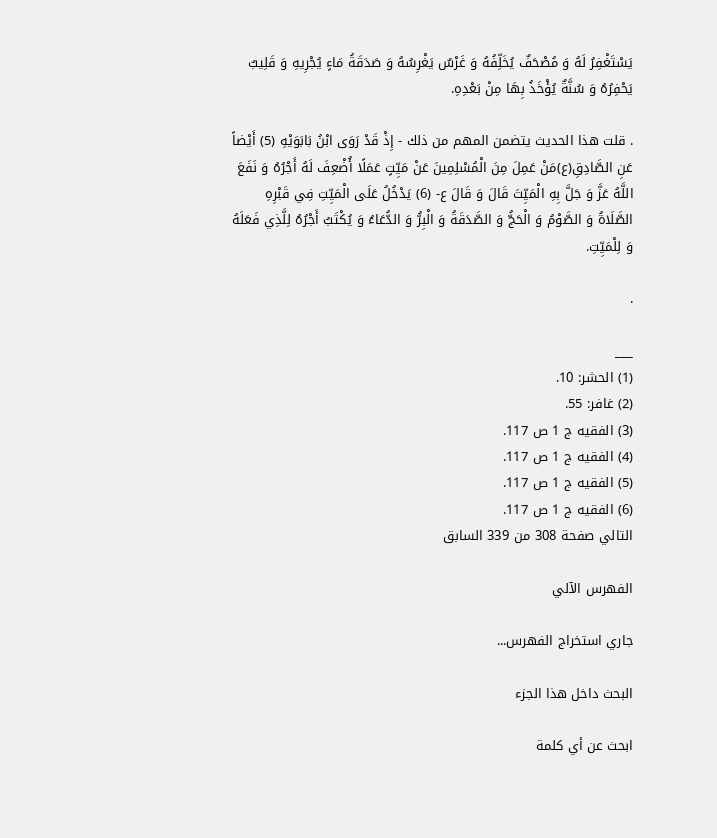يَسْتَغْفِرُ لَهُ وَ مُصْحَفٌ يُخَلِّفُهُ وَ غَرْسٌ يَغْرِسُهُ وَ صَدَقَةُ مَاءٍ يُجْرِيهِ وَ قَلِيبٌ يَحْفِرُهُ وَ سُنَّةٌ يُؤْخَذُ بِهَا مِنْ بَعْدِهِ.

. قلت هذا الحديث يتضمن المهم من ذلك - إِذْ قَدْ رَوَى ابْنُ بَابَوَيْهِ (5) أَيْضاً عَنِ الصَّادِقِ(ع)مَنْ عَمِلَ مِنَ الْمُسْلِمِينَ عَنْ مَيِّتٍ عَمَلًا أُضْعِفَ لَهُ أَجْرُهُ وَ نَفَعَ اللَّهُ عَزَّ وَ جَلَّ بِهِ الْمَيِّتَ قَالَ وَ قَالَ ع- (6) يَدْخُلُ عَلَى الْمَيِّتِ فِي قَبْرِهِ الصَّلَاةُ وَ الصَّوْمُ وَ الْحَجُّ وَ الصَّدَقَةُ وَ الْبِرُّ وَ الدُّعَاءُ وَ يُكْتَبُ أَجْرُهُ لِلَّذِي فَعَلَهُ وَ لِلْمَيِّتِ.

.

___
(1) الحشر: 10.
(2) غافر: 55.
(3) الفقيه ج 1 ص 117.
(4) الفقيه ج 1 ص 117.
(5) الفقيه ج 1 ص 117.
(6) الفقيه ج 1 ص 117.
التالي صفحة 308 من 339 السابق

الفهرس الآلي

جاري استخراج الفهرس...

البحث داخل هذا الجزء

ابحث عن أي كلمة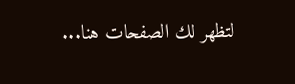لتظهر لك الصفحات هنا...